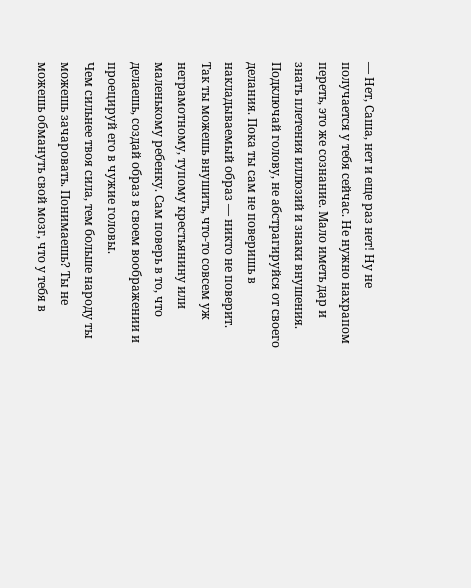— Нет, Саша, нет и еще раз нет! Ну не получается у тебя сейчас. Не нужно нахрапом переть, это же сознание. Мало иметь дар и знать плетения иллюзий и знаки внушения. Подключай голову, не абстрагируйся от своего делания. Пока ты сам не поверишь в накладываемый образ — никто не поверит. Так ты можешь внушить, что-то совсем уж неграмотному, тупому крестьянину или маленькому ребенку. Сам поверь в то, что делаешь, создай образ в своем воображении и проецируй его в чужие головы.
Чем сильнее твоя сила, тем больше народу ты можешь зачаровать. Понимаешь? Ты не можешь обмануть свой мозг, что у тебя в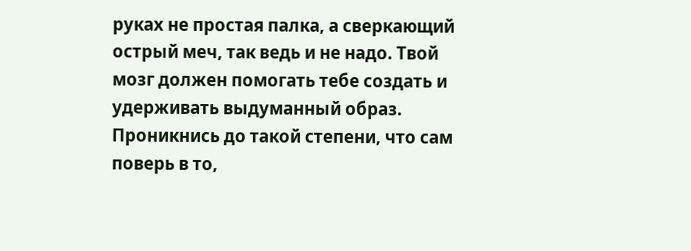руках не простая палка, а сверкающий острый меч, так ведь и не надо. Твой мозг должен помогать тебе создать и удерживать выдуманный образ. Проникнись до такой степени, что сам поверь в то,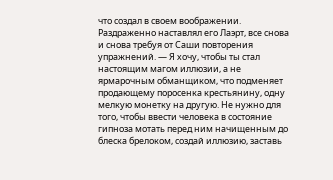что создал в своем воображении.
Раздраженно наставлял его Лаэрт, все снова и снова требуя от Саши повторения упражнений. — Я хочу, чтобы ты стал настоящим магом иллюзии, а не ярмарочным обманщиком, что подменяет продающему поросенка крестьянину, одну мелкую монетку на другую. Не нужно для того, чтобы ввести человека в состояние гипноза мотать перед ним начищенным до блеска брелоком, создай иллюзию, заставь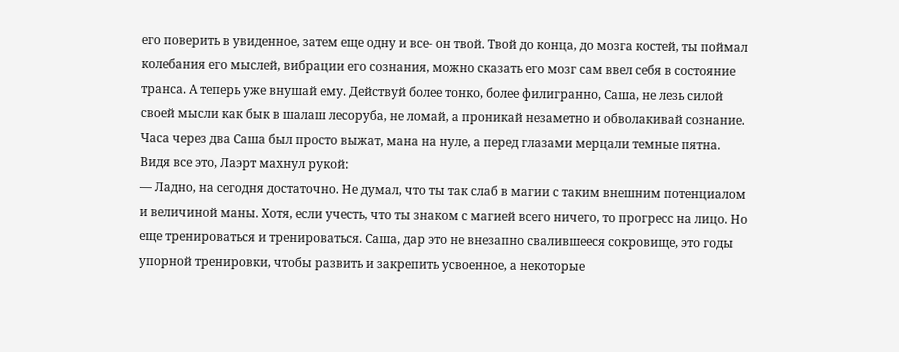его поверить в увиденное, затем еще одну и все- он твой. Твой до конца, до мозга костей, ты поймал колебания его мыслей, вибрации его сознания, можно сказать его мозг сам ввел себя в состояние транса. А теперь уже внушай ему. Действуй более тонко, более филигранно, Саша, не лезь силой своей мысли как бык в шалаш лесоруба, не ломай, а проникай незаметно и обволакивай сознание.
Часа через два Саша был просто выжат, мана на нуле, а перед глазами мерцали темные пятна. Видя все это, Лаэрт махнул рукой:
— Ладно, на сегодня достаточно. Не думал, что ты так слаб в магии с таким внешним потенциалом и величиной маны. Хотя, если учесть, что ты знаком с магией всего ничего, то прогресс на лицо. Но еще тренироваться и тренироваться. Саша, дар это не внезапно свалившееся сокровище, это годы упорной тренировки, чтобы развить и закрепить усвоенное, а некоторые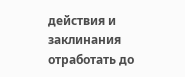действия и заклинания отработать до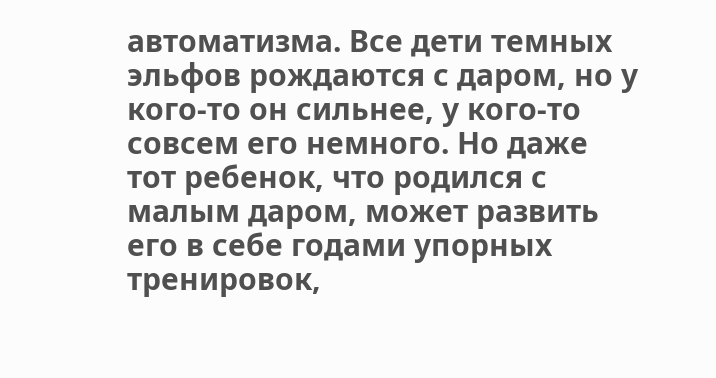автоматизма. Все дети темных эльфов рождаются с даром, но у кого-то он сильнее, у кого-то совсем его немного. Но даже тот ребенок, что родился с малым даром, может развить его в себе годами упорных тренировок,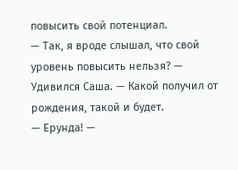повысить свой потенциал.
— Так, я вроде слышал, что свой уровень повысить нельзя? — Удивился Саша. — Какой получил от рождения, такой и будет.
— Ерунда! —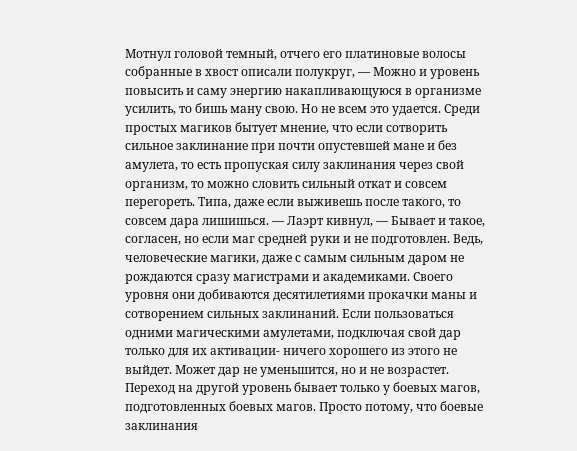Мотнул головой темный, отчего его платиновые волосы собранные в хвост описали полукруг, — Можно и уровень повысить и саму энергию накапливающуюся в организме усилить, то бишь ману свою. Но не всем это удается. Среди простых магиков бытует мнение, что если сотворить сильное заклинание при почти опустевшей мане и без амулета, то есть пропуская силу заклинания через свой организм, то можно словить сильный откат и совсем перегореть. Типа, даже если выживешь после такого, то совсем дара лишишься. — Лаэрт кивнул, — Бывает и такое, согласен, но если маг средней руки и не подготовлен. Ведь, человеческие магики, даже с самым сильным даром не рождаются сразу магистрами и академиками. Своего уровня они добиваются десятилетиями прокачки маны и сотворением сильных заклинаний. Если пользоваться одними магическими амулетами, подключая свой дар только для их активации- ничего хорошего из этого не выйдет. Может дар не уменьшится, но и не возрастет. Переход на другой уровень бывает только у боевых магов, подготовленных боевых магов. Просто потому, что боевые заклинания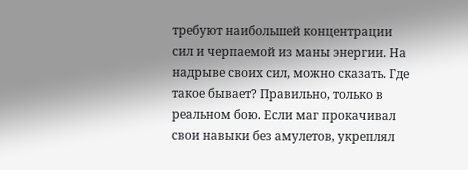требуют наибольшей концентрации сил и черпаемой из маны энергии. На надрыве своих сил, можно сказать. Где такое бывает? Правильно, только в реальном бою. Если маг прокачивал свои навыки без амулетов, укреплял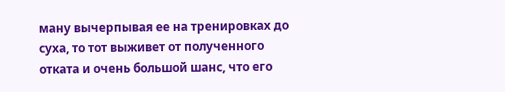ману вычерпывая ее на тренировках до суха, то тот выживет от полученного отката и очень большой шанс, что его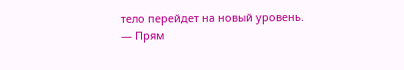тело перейдет на новый уровень.
— Прям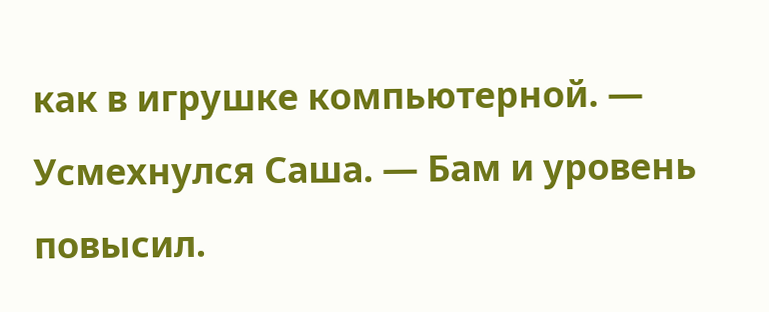как в игрушке компьютерной. — Усмехнулся Саша. — Бам и уровень повысил.